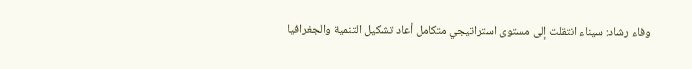وفاء رشاد: سيناء انتقلت إلى مستوى استراتيجي متكامل أعاد تشكيل التنمية والجغرافيا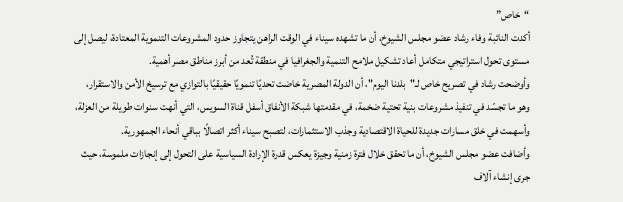“خاص”
أكدت النائبة وفاء رشاد عضو مجلس الشيوخ، أن ما تشهده سيناء في الوقت الراهن يتجاوز حدود المشروعات التنموية المعتادة، ليصل إلى مستوى تحول استراتيجي متكامل أعاد تشكيل ملامح التنمية والجغرافيا في منطقة تُعد من أبرز مناطق مصر أهمية.
وأوضحت رشاد في تصريح خاص لـ"بلدنا اليوم"، أن الدولة المصرية خاضت تحديًا تنمويًا حقيقيًا بالتوازي مع ترسيخ الأمن والاستقرار، وهو ما تجسّد في تنفيذ مشروعات بنية تحتية ضخمة، في مقدمتها شبكة الأنفاق أسفل قناة السويس، التي أنهت سنوات طويلة من العزلة، وأسهمت في خلق مسارات جديدة للحياة الاقتصادية وجذب الاستثمارات، لتصبح سيناء أكثر اتصالًا بباقي أنحاء الجمهورية.
وأضافت عضو مجلس الشيوخ، أن ما تحقق خلال فترة زمنية وجيزة يعكس قدرة الإرادة السياسية على التحول إلى إنجازات ملموسة، حيث جرى إنشاء آلاف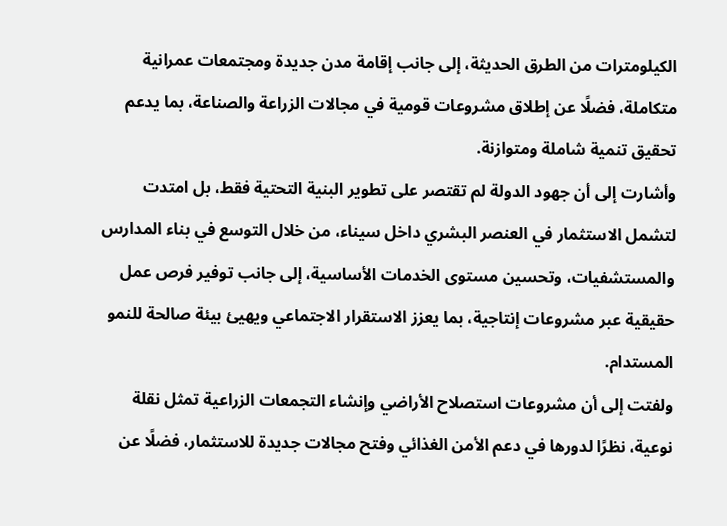الكيلومترات من الطرق الحديثة، إلى جانب إقامة مدن جديدة ومجتمعات عمرانية متكاملة، فضلًا عن إطلاق مشروعات قومية في مجالات الزراعة والصناعة، بما يدعم تحقيق تنمية شاملة ومتوازنة.
وأشارت إلى أن جهود الدولة لم تقتصر على تطوير البنية التحتية فقط، بل امتدت لتشمل الاستثمار في العنصر البشري داخل سيناء، من خلال التوسع في بناء المدارس والمستشفيات، وتحسين مستوى الخدمات الأساسية، إلى جانب توفير فرص عمل حقيقية عبر مشروعات إنتاجية، بما يعزز الاستقرار الاجتماعي ويهيئ بيئة صالحة للنمو المستدام.
ولفتت إلى أن مشروعات استصلاح الأراضي وإنشاء التجمعات الزراعية تمثل نقلة نوعية، نظرًا لدورها في دعم الأمن الغذائي وفتح مجالات جديدة للاستثمار، فضلًا عن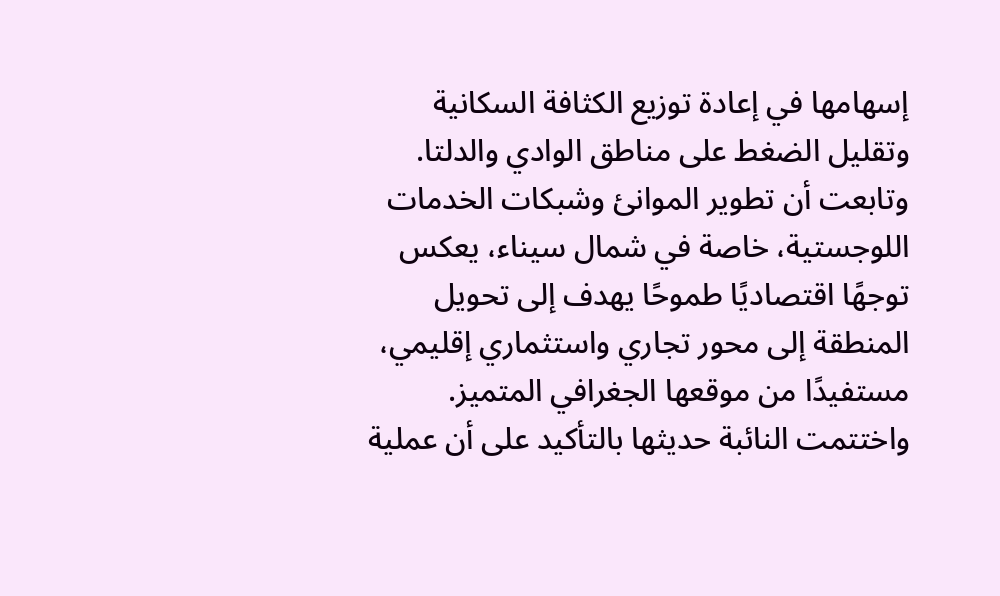إسهامها في إعادة توزيع الكثافة السكانية وتقليل الضغط على مناطق الوادي والدلتا.
وتابعت أن تطوير الموانئ وشبكات الخدمات اللوجستية، خاصة في شمال سيناء، يعكس توجهًا اقتصاديًا طموحًا يهدف إلى تحويل المنطقة إلى محور تجاري واستثماري إقليمي، مستفيدًا من موقعها الجغرافي المتميز.
واختتمت النائبة حديثها بالتأكيد على أن عملية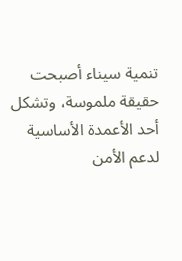تنمية سيناء أصبحت حقيقة ملموسة، وتشكل أحد الأعمدة الأساسية لدعم الأمن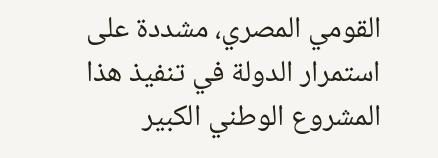القومي المصري، مشددة على استمرار الدولة في تنفيذ هذا المشروع الوطني الكبير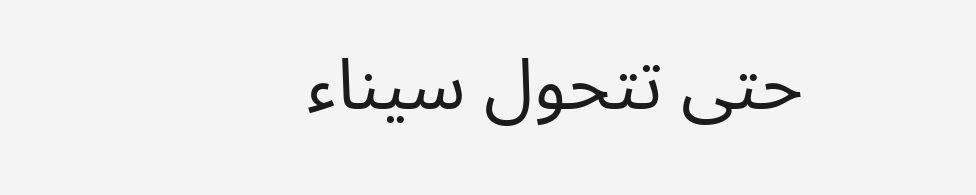حتى تتحول سيناء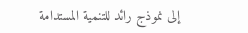إلى نموذج رائد للتنمية المستدامة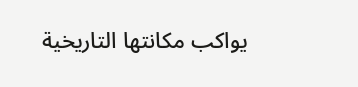يواكب مكانتها التاريخية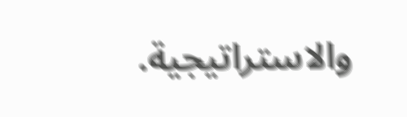والاستراتيجية.